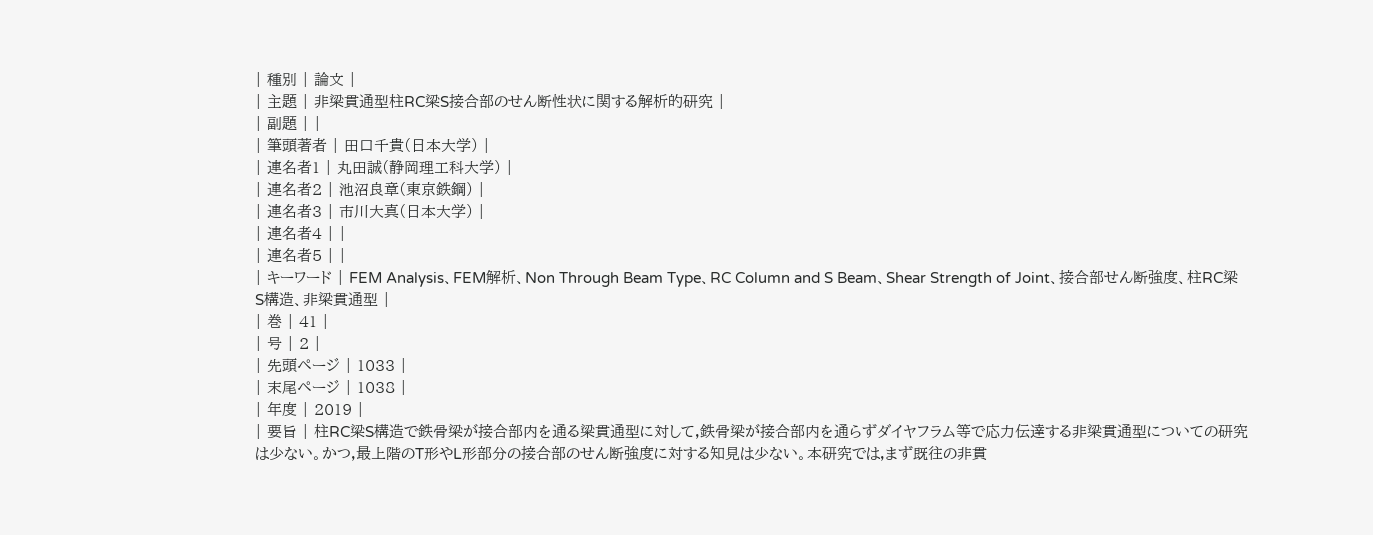| 種別 | 論文 |
| 主題 | 非梁貫通型柱RC梁S接合部のせん断性状に関する解析的研究 |
| 副題 | |
| 筆頭著者 | 田口千貴(日本大学) |
| 連名者1 | 丸田誠(静岡理工科大学) |
| 連名者2 | 池沼良章(東京鉄鋼) |
| 連名者3 | 市川大真(日本大学) |
| 連名者4 | |
| 連名者5 | |
| キーワード | FEM Analysis、FEM解析、Non Through Beam Type、RC Column and S Beam、Shear Strength of Joint、接合部せん断強度、柱RC梁S構造、非梁貫通型 |
| 巻 | 41 |
| 号 | 2 |
| 先頭ページ | 1033 |
| 末尾ページ | 1038 |
| 年度 | 2019 |
| 要旨 | 柱RC梁S構造で鉄骨梁が接合部内を通る梁貫通型に対して,鉄骨梁が接合部内を通らずダイヤフラム等で応力伝達する非梁貫通型についての研究は少ない。かつ,最上階のT形やL形部分の接合部のせん断強度に対する知見は少ない。本研究では,まず既往の非貫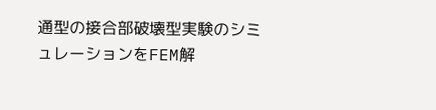通型の接合部破壊型実験のシミュレーションをFEM解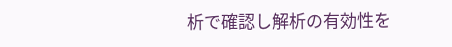析で確認し解析の有効性を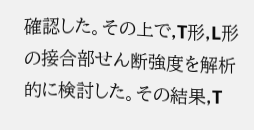確認した。その上で,T形,L形の接合部せん断強度を解析的に検討した。その結果,T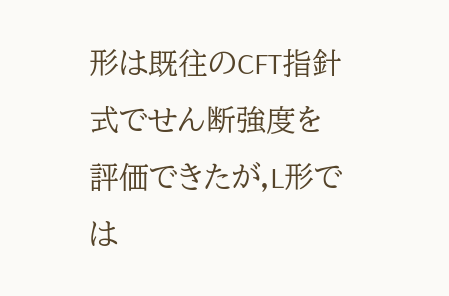形は既往のCFT指針式でせん断強度を評価できたが,L形では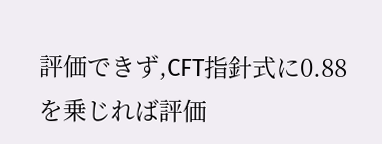評価できず,CFT指針式に0.88を乗じれば評価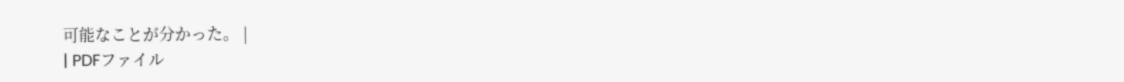可能なことが分かった。 |
| PDFファイル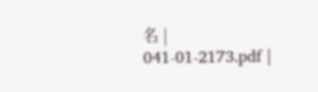名 | 041-01-2173.pdf |